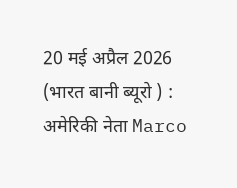20 मई अप्रैल 2026 (भारत बानी ब्यूरो ) : अमेरिकी नेता Marco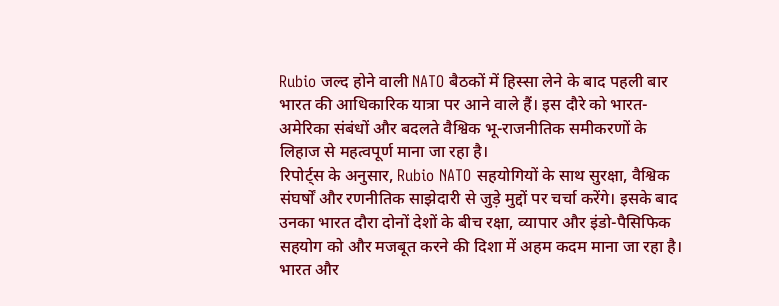Rubio जल्द होने वाली NATO बैठकों में हिस्सा लेने के बाद पहली बार भारत की आधिकारिक यात्रा पर आने वाले हैं। इस दौरे को भारत-अमेरिका संबंधों और बदलते वैश्विक भू-राजनीतिक समीकरणों के लिहाज से महत्वपूर्ण माना जा रहा है।
रिपोर्ट्स के अनुसार, Rubio NATO सहयोगियों के साथ सुरक्षा, वैश्विक संघर्षों और रणनीतिक साझेदारी से जुड़े मुद्दों पर चर्चा करेंगे। इसके बाद उनका भारत दौरा दोनों देशों के बीच रक्षा, व्यापार और इंडो-पैसिफिक सहयोग को और मजबूत करने की दिशा में अहम कदम माना जा रहा है।
भारत और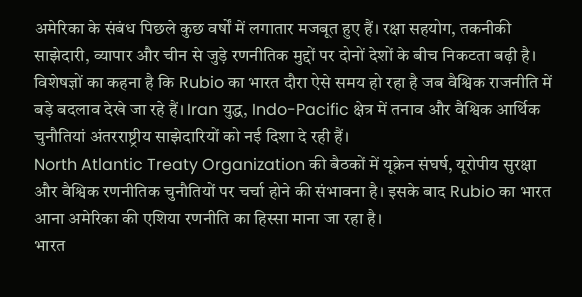अमेरिका के संबंध पिछले कुछ वर्षों में लगातार मजबूत हुए हैं। रक्षा सहयोग, तकनीकी साझेदारी, व्यापार और चीन से जुड़े रणनीतिक मुद्दों पर दोनों देशों के बीच निकटता बढ़ी है।
विशेषज्ञों का कहना है कि Rubio का भारत दौरा ऐसे समय हो रहा है जब वैश्विक राजनीति में बड़े बदलाव देखे जा रहे हैं। Iran युद्ध, Indo-Pacific क्षेत्र में तनाव और वैश्विक आर्थिक चुनौतियां अंतरराष्ट्रीय साझेदारियों को नई दिशा दे रही हैं।
North Atlantic Treaty Organization की बैठकों में यूक्रेन संघर्ष, यूरोपीय सुरक्षा और वैश्विक रणनीतिक चुनौतियों पर चर्चा होने की संभावना है। इसके बाद Rubio का भारत आना अमेरिका की एशिया रणनीति का हिस्सा माना जा रहा है।
भारत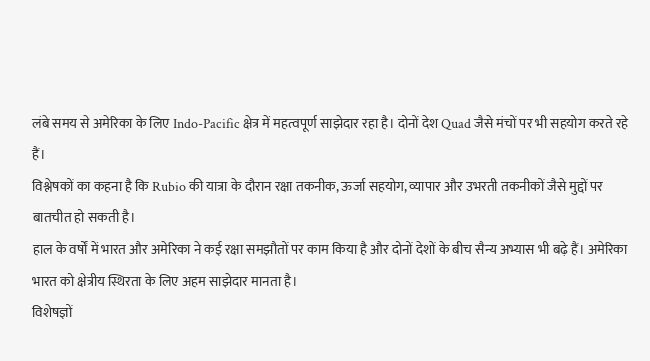लंबे समय से अमेरिका के लिए Indo-Pacific क्षेत्र में महत्वपूर्ण साझेदार रहा है। दोनों देश Quad जैसे मंचों पर भी सहयोग करते रहे हैं।
विश्लेषकों का कहना है कि Rubio की यात्रा के दौरान रक्षा तकनीक, ऊर्जा सहयोग, व्यापार और उभरती तकनीकों जैसे मुद्दों पर बातचीत हो सकती है।
हाल के वर्षों में भारत और अमेरिका ने कई रक्षा समझौतों पर काम किया है और दोनों देशों के बीच सैन्य अभ्यास भी बढ़े हैं। अमेरिका भारत को क्षेत्रीय स्थिरता के लिए अहम साझेदार मानता है।
विशेषज्ञों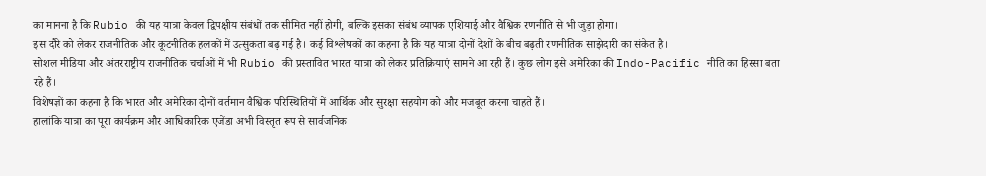का मानना है कि Rubio की यह यात्रा केवल द्विपक्षीय संबंधों तक सीमित नहीं होगी, बल्कि इसका संबंध व्यापक एशियाई और वैश्विक रणनीति से भी जुड़ा होगा।
इस दौरे को लेकर राजनीतिक और कूटनीतिक हलकों में उत्सुकता बढ़ गई है। कई विश्लेषकों का कहना है कि यह यात्रा दोनों देशों के बीच बढ़ती रणनीतिक साझेदारी का संकेत है।
सोशल मीडिया और अंतरराष्ट्रीय राजनीतिक चर्चाओं में भी Rubio की प्रस्तावित भारत यात्रा को लेकर प्रतिक्रियाएं सामने आ रही हैं। कुछ लोग इसे अमेरिका की Indo-Pacific नीति का हिस्सा बता रहे हैं।
विशेषज्ञों का कहना है कि भारत और अमेरिका दोनों वर्तमान वैश्विक परिस्थितियों में आर्थिक और सुरक्षा सहयोग को और मजबूत करना चाहते हैं।
हालांकि यात्रा का पूरा कार्यक्रम और आधिकारिक एजेंडा अभी विस्तृत रूप से सार्वजनिक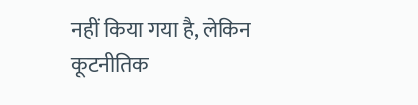नहीं किया गया है, लेकिन कूटनीतिक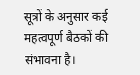सूत्रों के अनुसार कई महत्वपूर्ण बैठकों की संभावना है।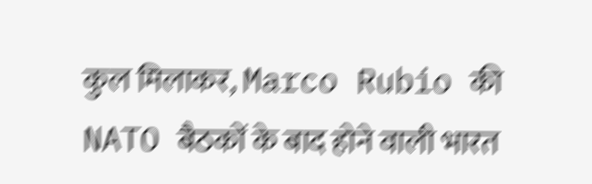कुल मिलाकर, Marco Rubio की NATO बैठकों के बाद होने वाली भारत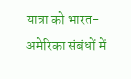यात्रा को भारत-अमेरिका संबंधों में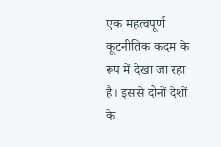एक महत्वपूर्ण कूटनीतिक कदम के रूप में देखा जा रहा है। इससे दोनों देशों के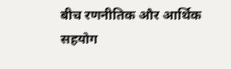बीच रणनीतिक और आर्थिक सहयोग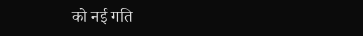को नई गति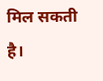मिल सकती है।